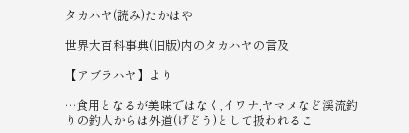タカハヤ(読み)たかはや

世界大百科事典(旧版)内のタカハヤの言及

【アブラハヤ】より

…食用となるが美味ではなく,イワナ,ヤマメなど渓流釣りの釣人からは外道(げどう)として扱われるこ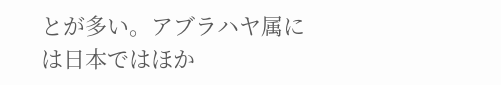とが多い。アブラハヤ属には日本ではほか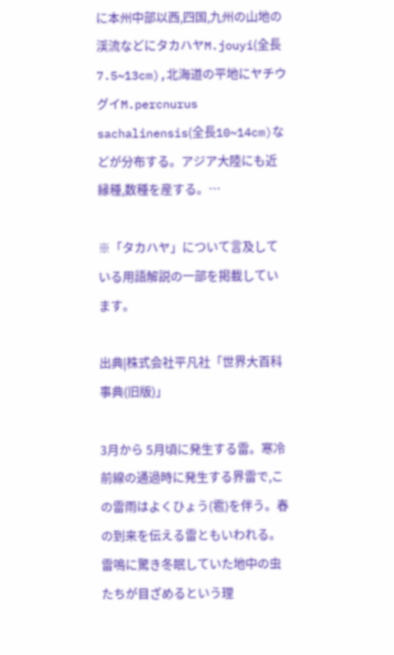に本州中部以西,四国,九州の山地の渓流などにタカハヤM.jouyi(全長7.5~13cm),北海道の平地にヤチウグイM.percnurus sachalinensis(全長10~14cm)などが分布する。アジア大陸にも近縁種,数種を産する。…

※「タカハヤ」について言及している用語解説の一部を掲載しています。

出典|株式会社平凡社「世界大百科事典(旧版)」

3月から 5月頃に発生する雷。寒冷前線の通過時に発生する界雷で,この雷雨はよくひょう(雹)を伴う。春の到来を伝える雷ともいわれる。雷鳴に驚き冬眠していた地中の虫たちが目ざめるという理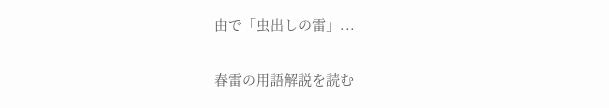由で「虫出しの雷」...

春雷の用語解説を読む